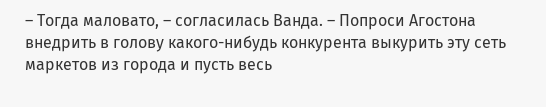– Тогда маловато, – согласилась Ванда. – Попроси Агостона внедрить в голову какого-нибудь конкурента выкурить эту сеть маркетов из города и пусть весь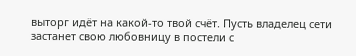выторг идёт на какой-то твой счёт. Пусть владелец сети застанет свою любовницу в постели с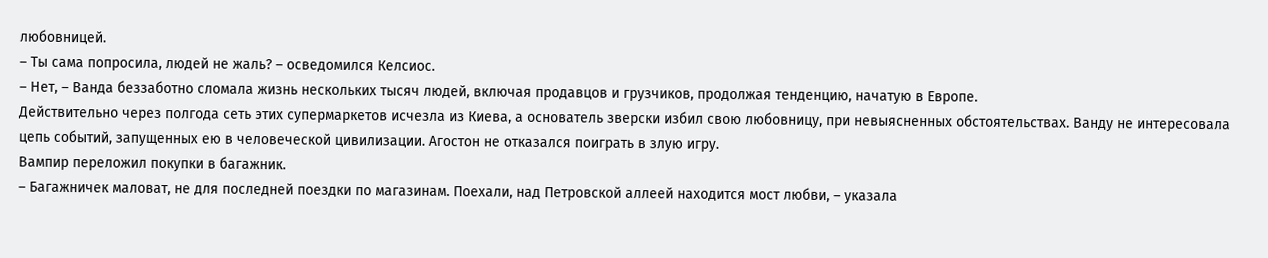любовницей.
– Ты сама попросила, людей не жаль? – осведомился Келсиос.
– Нет, – Ванда беззаботно сломала жизнь нескольких тысяч людей, включая продавцов и грузчиков, продолжая тенденцию, начатую в Европе.
Действительно через полгода сеть этих супермаркетов исчезла из Киева, а основатель зверски избил свою любовницу, при невыясненных обстоятельствах. Ванду не интересовала цепь событий, запущенных ею в человеческой цивилизации. Агостон не отказался поиграть в злую игру.
Вампир переложил покупки в багажник.
– Багажничек маловат, не для последней поездки по магазинам. Поехали, над Петровской аллеей находится мост любви, – указала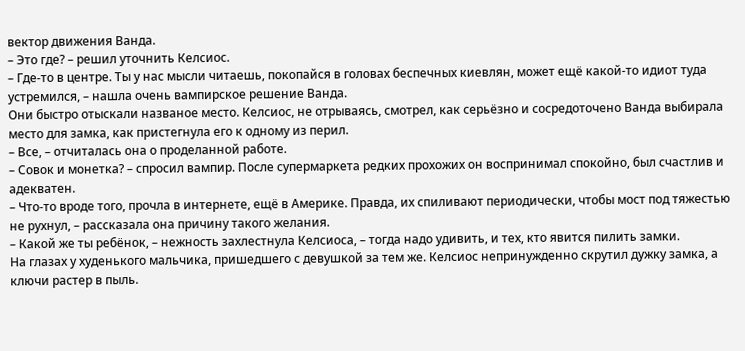вектор движения Ванда.
– Это где? – решил уточнить Келсиос.
– Где-то в центре. Ты у нас мысли читаешь, покопайся в головах беспечных киевлян, может ещё какой-то идиот туда устремился, – нашла очень вампирское решение Ванда.
Они быстро отыскали названое место. Келсиос, не отрываясь, смотрел, как серьёзно и сосредоточено Ванда выбирала место для замка, как пристегнула его к одному из перил.
– Все, – отчиталась она о проделанной работе.
– Совок и монетка? – спросил вампир. После супермаркета редких прохожих он воспринимал спокойно, был счастлив и адекватен.
– Что-то вроде того, прочла в интернете, ещё в Америке. Правда, их спиливают периодически, чтобы мост под тяжестью не рухнул, – рассказала она причину такого желания.
– Какой же ты ребёнок, – нежность захлестнула Келсиоса, – тогда надо удивить, и тех, кто явится пилить замки.
На глазах у худенького мальчика, пришедшего с девушкой за тем же. Келсиос непринужденно скрутил дужку замка, а ключи растер в пыль.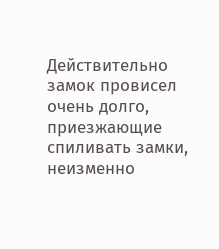Действительно замок провисел очень долго, приезжающие спиливать замки, неизменно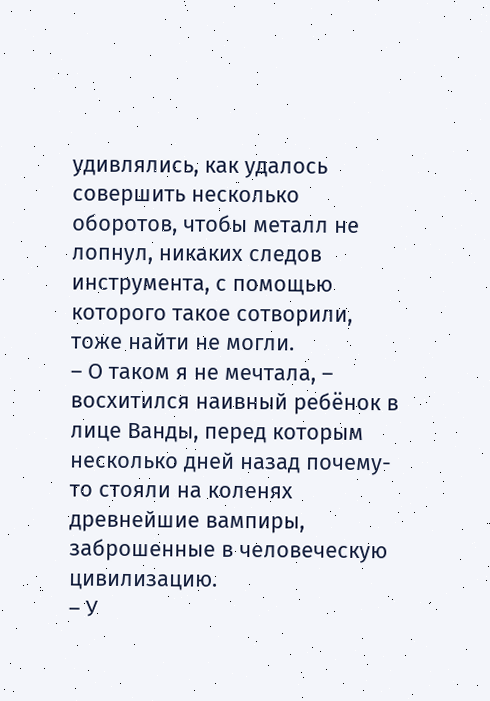удивлялись, как удалось совершить несколько оборотов, чтобы металл не лопнул, никаких следов инструмента, с помощью которого такое сотворили, тоже найти не могли.
– О таком я не мечтала, – восхитился наивный ребёнок в лице Ванды, перед которым несколько дней назад почему-то стояли на коленях древнейшие вампиры, заброшенные в человеческую цивилизацию.
– У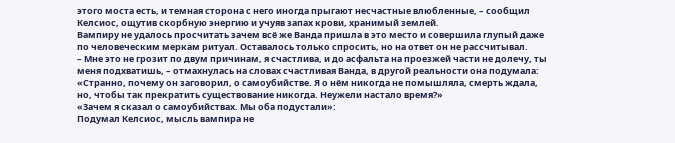этого моста есть, и темная сторона с него иногда прыгают несчастные влюбленные, – сообщил Келсиос, ощутив скорбную энергию и учуяв запах крови, хранимый землей.
Вампиру не удалось просчитать зачем всё же Ванда пришла в это место и совершила глупый даже по человеческим меркам ритуал. Оставалось только спросить, но на ответ он не рассчитывал.
– Мне это не грозит по двум причинам, я счастлива, и до асфальта на проезжей части не долечу, ты меня подхватишь, – отмахнулась на словах счастливая Ванда, в другой реальности она подумала:
«Странно, почему он заговорил, о самоубийстве. Я о нём никогда не помышляла, смерть ждала, но, чтобы так прекратить существование никогда. Неужели настало время?»
«Зачем я сказал о самоубийствах. Мы оба подустали»:
Подумал Келсиос, мысль вампира не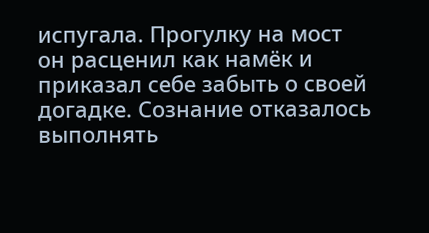испугала. Прогулку на мост он расценил как намёк и приказал себе забыть о своей догадке. Сознание отказалось выполнять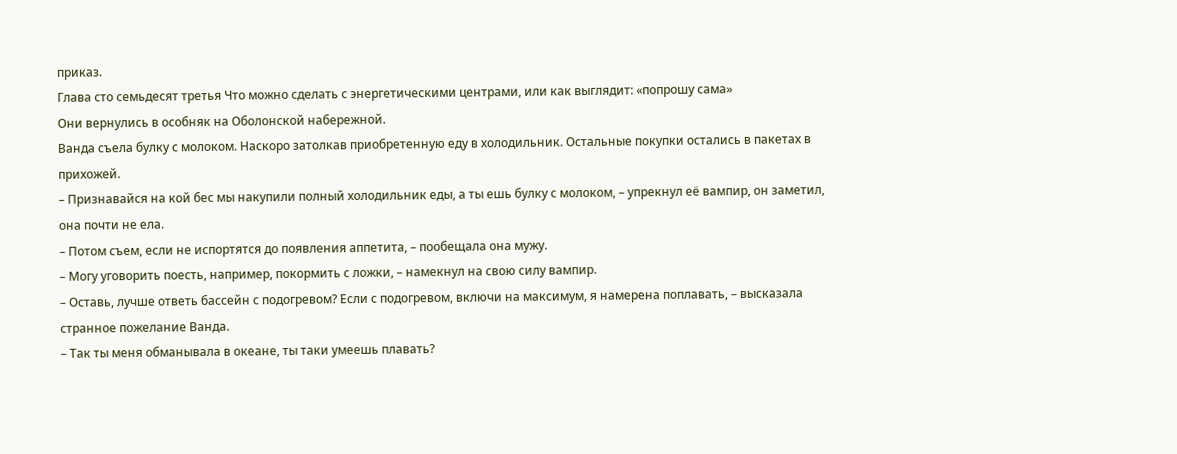приказ.
Глава сто семьдесят третья Что можно сделать с энергетическими центрами, или как выглядит: «попрошу сама»
Они вернулись в особняк на Оболонской набережной.
Ванда съела булку с молоком. Наскоро затолкав приобретенную еду в холодильник. Остальные покупки остались в пакетах в прихожей.
– Признавайся на кой бес мы накупили полный холодильник еды, а ты ешь булку с молоком, – упрекнул её вампир, он заметил, она почти не ела.
– Потом съем, если не испортятся до появления аппетита, – пообещала она мужу.
– Могу уговорить поесть, например, покормить с ложки, – намекнул на свою силу вампир.
– Оставь, лучше ответь бассейн с подогревом? Если с подогревом, включи на максимум, я намерена поплавать, – высказала странное пожелание Ванда.
– Так ты меня обманывала в океане, ты таки умеешь плавать?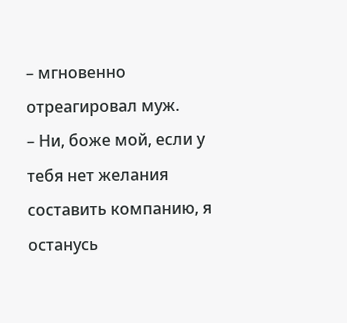– мгновенно отреагировал муж.
– Ни, боже мой, если у тебя нет желания составить компанию, я останусь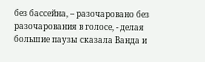без бассейна, – разочаровано без разочарования в голосе, - делая большие паузы сказала Ванда и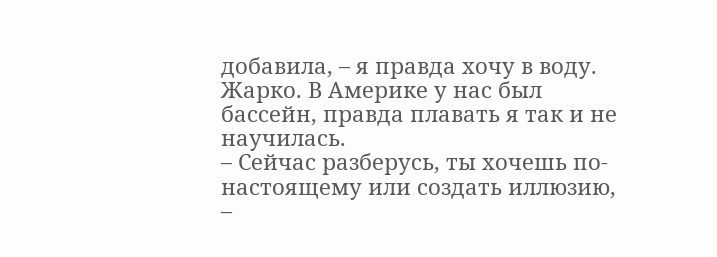добавила, – я правда хочу в воду. Жарко. В Америке у нас был бассейн, правда плавать я так и не научилась.
– Сейчас разберусь, ты хочешь по-настоящему или создать иллюзию, –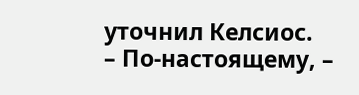уточнил Келсиос.
– По-настоящему, –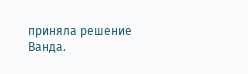приняла решение Ванда.